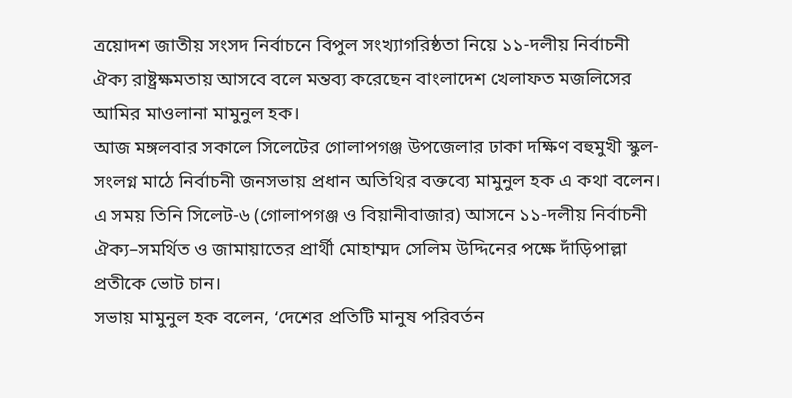ত্রয়োদশ জাতীয় সংসদ নির্বাচনে বিপুল সংখ্যাগরিষ্ঠতা নিয়ে ১১-দলীয় নির্বাচনী ঐক্য রাষ্ট্রক্ষমতায় আসবে বলে মন্তব্য করেছেন বাংলাদেশ খেলাফত মজলিসের আমির মাওলানা মামুনুল হক।
আজ মঙ্গলবার সকালে সিলেটের গোলাপগঞ্জ উপজেলার ঢাকা দক্ষিণ বহুমুখী স্কুল-সংলগ্ন মাঠে নির্বাচনী জনসভায় প্রধান অতিথির বক্তব্যে মামুনুল হক এ কথা বলেন। এ সময় তিনি সিলেট-৬ (গোলাপগঞ্জ ও বিয়ানীবাজার) আসনে ১১-দলীয় নির্বাচনী ঐক্য–সমর্থিত ও জামায়াতের প্রার্থী মোহাম্মদ সেলিম উদ্দিনের পক্ষে দাঁড়িপাল্লা প্রতীকে ভোট চান।
সভায় মামুনুল হক বলেন, ‘দেশের প্রতিটি মানুষ পরিবর্তন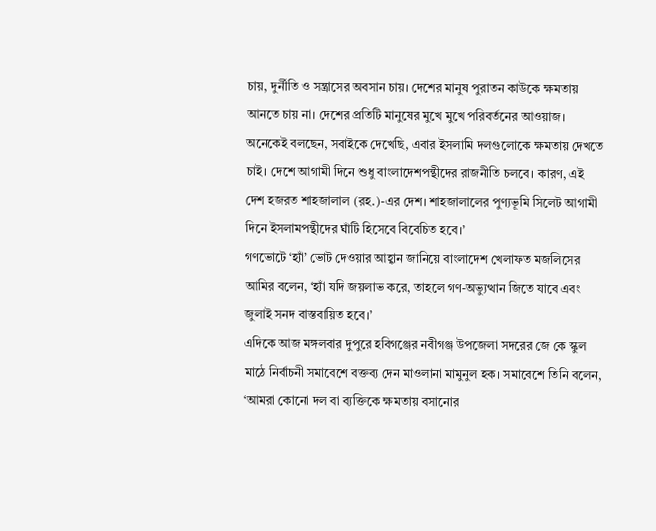চায়, দুর্নীতি ও সন্ত্রাসের অবসান চায়। দেশের মানুষ পুরাতন কাউকে ক্ষমতায় আনতে চায় না। দেশের প্রতিটি মানুষের মুখে মুখে পরিবর্তনের আওয়াজ। অনেকেই বলছেন, সবাইকে দেখেছি, এবার ইসলামি দলগুলোকে ক্ষমতায় দেখতে চাই। দেশে আগামী দিনে শুধু বাংলাদেশপন্থীদের রাজনীতি চলবে। কারণ, এই দেশ হজরত শাহজালাল (রহ.)-এর দেশ। শাহজালালের পুণ্যভূমি সিলেট আগামী দিনে ইসলামপন্থীদের ঘাঁটি হিসেবে বিবেচিত হবে।’
গণভোটে ‘হ্যাঁ’ ভোট দেওয়ার আহ্বান জানিয়ে বাংলাদেশ খেলাফত মজলিসের আমির বলেন, ‘হ্যাঁ যদি জয়লাভ করে, তাহলে গণ-অভ্যুত্থান জিতে যাবে এবং জুলাই সনদ বাস্তবায়িত হবে।’
এদিকে আজ মঙ্গলবার দুপুরে হবিগঞ্জের নবীগঞ্জ উপজেলা সদরের জে কে স্কুল মাঠে নির্বাচনী সমাবেশে বক্তব্য দেন মাওলানা মামুনুল হক। সমাবেশে তিনি বলেন, ‘আমরা কোনো দল বা ব্যক্তিকে ক্ষমতায় বসানোর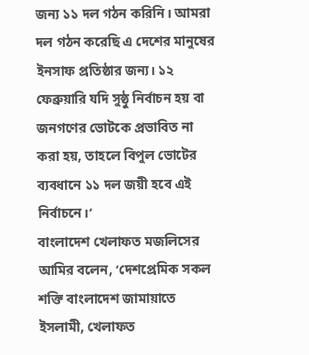জন্য ১১ দল গঠন করিনি। আমরা দল গঠন করেছি এ দেশের মানুষের ইনসাফ প্রতিষ্ঠার জন্য। ১২ ফেব্রুয়ারি যদি সুষ্ঠু নির্বাচন হয় বা জনগণের ভোটকে প্রভাবিত না করা হয়, তাহলে বিপুল ভোটের ব্যবধানে ১১ দল জয়ী হবে এই নির্বাচনে।’
বাংলাদেশ খেলাফত মজলিসের আমির বলেন, ‘দেশপ্রেমিক সকল শক্তি বাংলাদেশ জামায়াতে ইসলামী, খেলাফত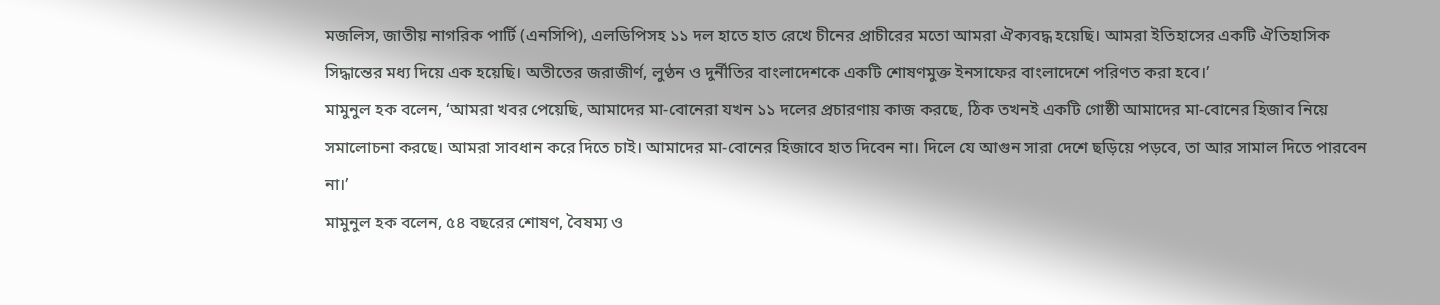মজলিস, জাতীয় নাগরিক পার্টি (এনসিপি), এলডিপিসহ ১১ দল হাতে হাত রেখে চীনের প্রাচীরের মতো আমরা ঐক্যবদ্ধ হয়েছি। আমরা ইতিহাসের একটি ঐতিহাসিক সিদ্ধান্তের মধ্য দিয়ে এক হয়েছি। অতীতের জরাজীর্ণ, লুণ্ঠন ও দুর্নীতির বাংলাদেশকে একটি শোষণমুক্ত ইনসাফের বাংলাদেশে পরিণত করা হবে।’
মামুনুল হক বলেন, ‘আমরা খবর পেয়েছি, আমাদের মা-বোনেরা যখন ১১ দলের প্রচারণায় কাজ করছে, ঠিক তখনই একটি গোষ্ঠী আমাদের মা-বোনের হিজাব নিয়ে সমালোচনা করছে। আমরা সাবধান করে দিতে চাই। আমাদের মা-বোনের হিজাবে হাত দিবেন না। দিলে যে আগুন সারা দেশে ছড়িয়ে পড়বে, তা আর সামাল দিতে পারবেন না।’
মামুনুল হক বলেন, ৫৪ বছরের শোষণ, বৈষম্য ও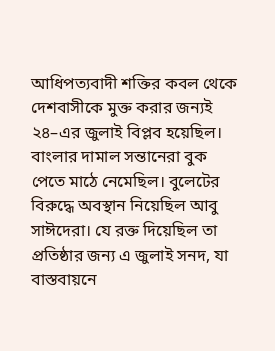আধিপত্যবাদী শক্তির কবল থেকে দেশবাসীকে মুক্ত করার জন্যই ২৪–এর জুলাই বিপ্লব হয়েছিল। বাংলার দামাল সন্তানেরা বুক পেতে মাঠে নেমেছিল। বুলেটের বিরুদ্ধে অবস্থান নিয়েছিল আবু সাঈদেরা। যে রক্ত দিয়েছিল তা প্রতিষ্ঠার জন্য এ জুলাই সনদ, যা বাস্তবায়নে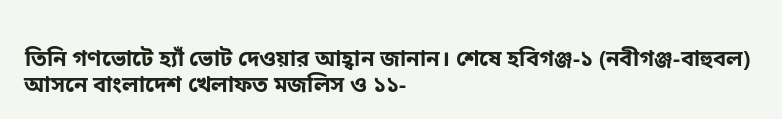তিনি গণভোটে হ্যাঁ ভোট দেওয়ার আহ্বান জানান। শেষে হবিগঞ্জ-১ (নবীগঞ্জ-বাহুবল) আসনে বাংলাদেশ খেলাফত মজলিস ও ১১-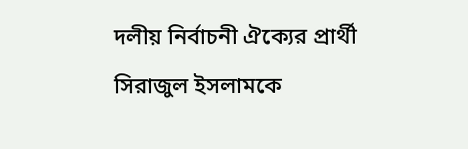দলীয় নির্বাচনী ঐক্যের প্রার্থী সিরাজুল ইসলামকে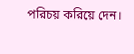পরিচয় করিয়ে দেন।